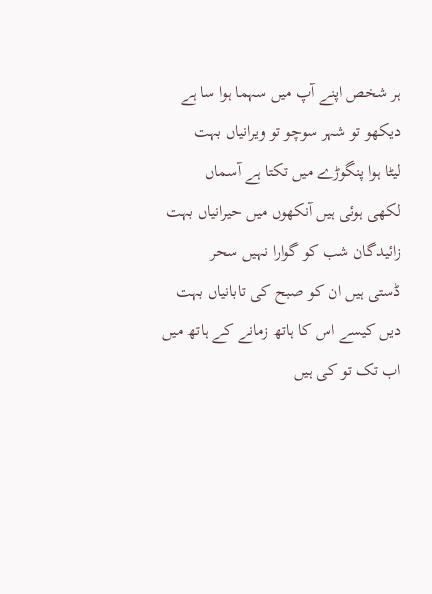ہر شخص اپنے آپ میں سہما ہوا سا ہے
دیکھو تو شہر سوچو تو ویرانیاں بہت
لیٹا ہوا پنگوڑے میں تکتا ہے آسماں
لکھی ہوئی ہیں آنکھوں میں حیرانیاں بہت
زائیدگان شب کو گوارا نہیں سحر
ڈستی ہیں ان کو صبح کی تابانیاں بہت
دیں کیسے اس کا ہاتھ زمانے کے ہاتھ میں
اب تک تو کی ہیں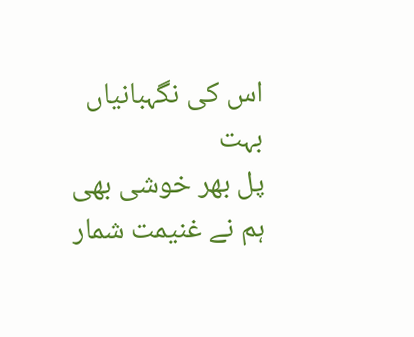اس کی نگہبانیاں بہت
پل بھر خوشی بھی ہم نے غنیمت شمار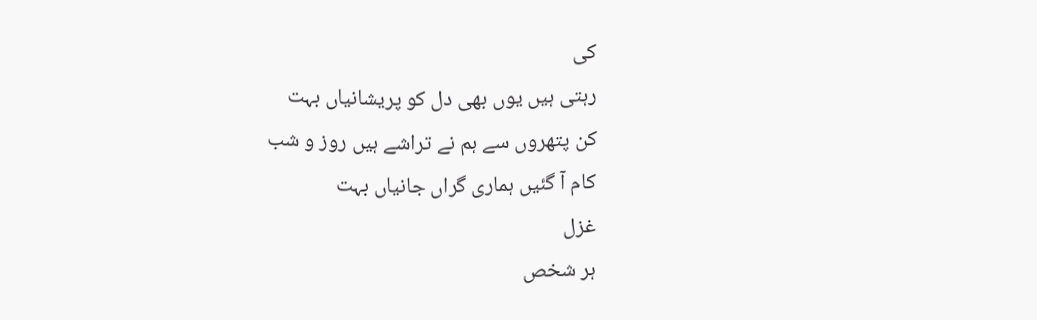کی
رہتی ہیں یوں بھی دل کو پریشانیاں بہت
کن پتھروں سے ہم نے تراشے ہیں روز و شب
کام آ گئیں ہماری گراں جانیاں بہت
غزل
ہر شخص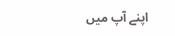اپنے آپ میں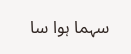سہما ہوا سا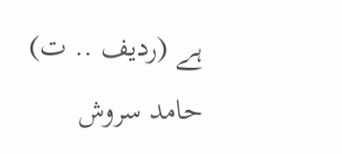ہے (ردیف .. ت)
حامد سروش